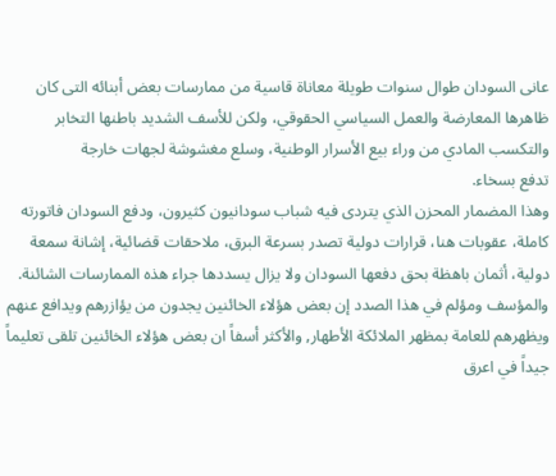عانى السودان طوال سنوات طويلة معاناة قاسية من ممارسات بعض أبنائه التى كان ظاهرها المعارضة والعمل السياسي الحقوقي، ولكن للأسف الشديد باطنها التخابر والتكسب المادي من وراء بيع الأسرار الوطنية، وسلع مغشوشة لجهات خارجة
تدفع بسخاء.
وهذا المضمار المحزن الذي يتردى فيه شباب سودانيون كثيرون، ودفع السودان فاتورته كاملة، عقوبات هنا، قرارات دولية تصدر بسرعة البرق، ملاحقات قضائية، إشانة سمعة دولية، أثمان باهظة بحق دفعها السودان ولا يزال يسددها جراء هذه الممارسات الشائنة.
والمؤسف ومؤلم في هذا الصدد إن بعض هؤلاء الخائنين يجدون من يؤازرهم ويدافع عنهم ويظهرهم للعامة بمظهر الملائكة الأطهار, والأكثر أسفاً ان بعض هؤلاء الخائنين تلقى تعليماً جيداً في اعرق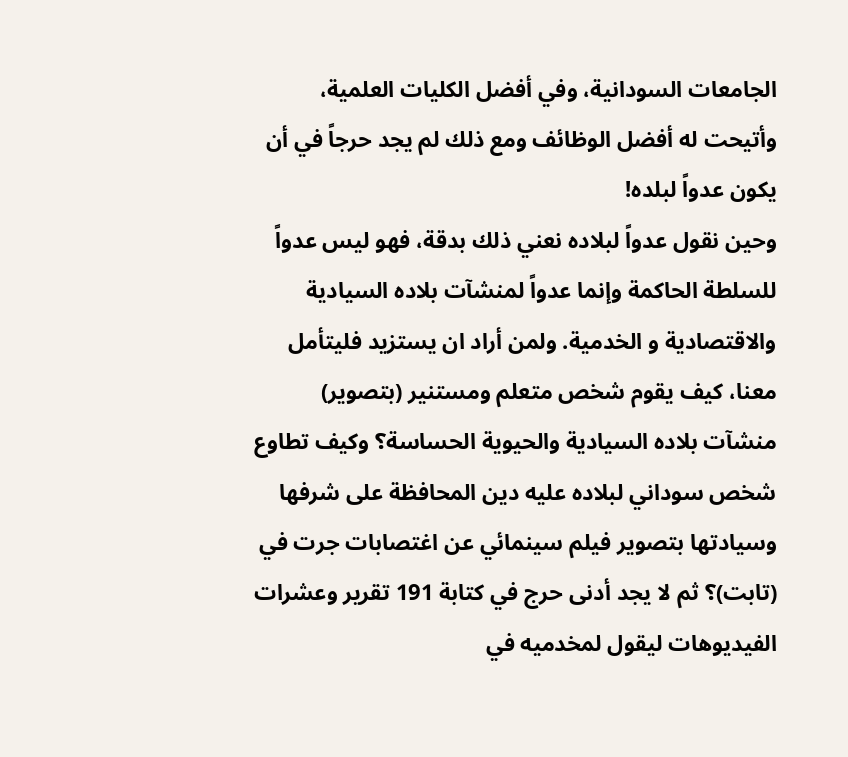الجامعات السودانية، وفي أفضل الكليات العلمية، وأتيحت له أفضل الوظائف ومع ذلك لم يجد حرجاً في أن يكون عدواً لبلده!
وحين نقول عدواً لبلاده نعني ذلك بدقة، فهو ليس عدواً للسلطة الحاكمة وإنما عدواً لمنشآت بلاده السيادية والاقتصادية و الخدمية. ولمن أراد ان يستزيد فليتأمل معنا، كيف يقوم شخص متعلم ومستنير (بتصوير) منشآت بلاده السيادية والحيوية الحساسة؟ وكيف تطاوع شخص سوداني لبلاده عليه دين المحافظة على شرفها وسيادتها بتصوير فيلم سينمائي عن اغتصابات جرت في (تابت)؟ ثم لا يجد أدنى حرج في كتابة 191 تقرير وعشرات الفيديوهات ليقول لمخدميه في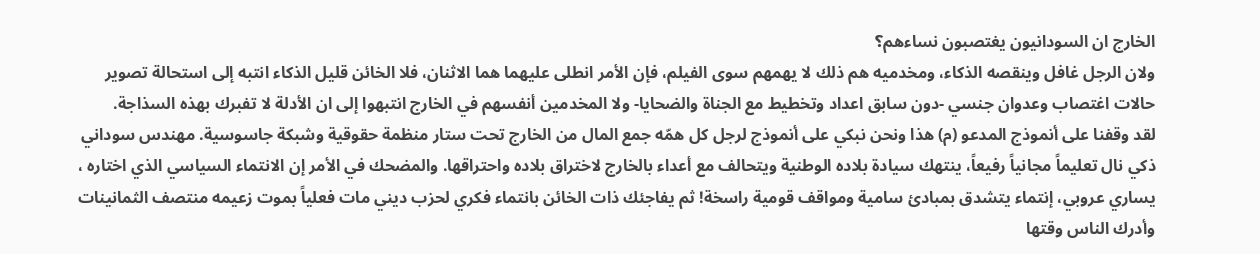الخارج ان السودانيون يغتصبون نساءهم؟
ولان الرجل غافل وينقصه الذكاء، ومخدميه هم ذلك لا يهمهم سوى الفيلم، فإن الأمر انطلى عليهما هما الاثنان، فلا الخائن قليل الذكاء انتبه إلى استحالة تصوير حالات اغتصاب وعدوان جنسي -دون سابق اعداد وتخطيط مع الجناة والضحايا- ولا المخدمين أنفسهم في الخارج انتبهوا إلى ان الأدلة لا تفبرك بهذه السذاجة.
لقد وقفنا على أنموذج المدعو (م) هذا ونحن نبكي على أنموذج لرجل كل همّه جمع المال من الخارج تحت ستار منظمة حقوقية وشبكة جاسوسية. مهندس سوداني ذكي نال تعليماً مجانياً رفيعاً، ينتهك سيادة بلاده الوطنية ويتحالف مع أعداء بالخارج لاختراق بلاده واحتراقها. والمضحك في الأمر إن الانتماء السياسي الذي اختاره ، يساري عروبي، إنتماء يتشدق بمبادئ سامية ومواقف قومية راسخة! ثم يفاجئك ذات الخائن بانتماء فكري لحزب ديني مات فعلياً بموت زعيمه منتصف الثمانينات وأدرك الناس وقتها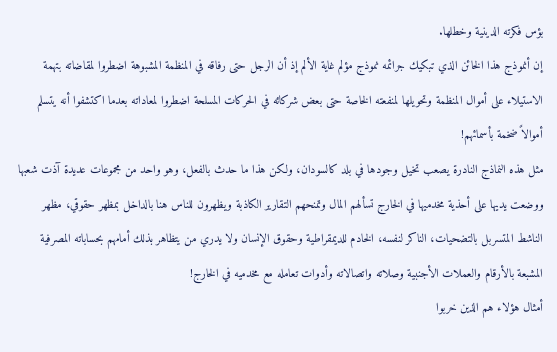بؤس فكرته الدينية وخطلها.
إن أنموذج هذا الخائن الذي تبكيك جرائمه نموذج مؤلم غاية الألم إذ أن الرجل حتى رفاقه في المنظمة المشبوهة اضطروا لمقاضاته بتهمة الاستيلاء على أموال المنظمة وتحويلها لمنفعته الخاصة حتى بعض شركائه في الحركات المسلحة اضطروا لمعاداته بعدما اكتشفوا أنه يتسلم أموالاً ضخمة بأسمائهم!
مثل هذه النماذج النادرة يصعب تخيل وجودها في بلد كالسودان، ولكن هذا ما حدث بالفعل، وهو واحد من مجموعات عديدة آذت شعبها ووضعت يديها على أحذية مخدميها في الخارج تسألهم المال وتمنحهم التقارير الكاذبة ويظهرون للناس هنا بالداخل بمظهر حقوقي، مظهر الناشط المتسربل بالتضحيات، الناكر لنفسه، الخادم للديمقراطية وحقوق الإنسان ولا يدري من يتظاهر بذلك أمامهم بحساباته المصرفية المشبعة بالأرقام والعملات الأجنبية وصلاته واتصالاته وأدوات تعامله مع مخدميه في الخارج!
أمثال هؤلاء هم الذين خربوا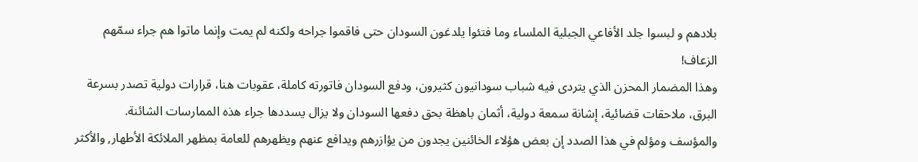بلادهم و لبسوا جلد الأفاعي الجبلية الملساء وما فتئوا يلدغون السودان حتى فاقموا جراحه ولكنه لم يمت وإنما ماتوا هم جراء سمّهم الزعاف!
وهذا المضمار المحزن الذي يتردى فيه شباب سودانيون كثيرون، ودفع السودان فاتورته كاملة، عقوبات هنا، قرارات دولية تصدر بسرعة البرق، ملاحقات قضائية، إشانة سمعة دولية، أثمان باهظة بحق دفعها السودان ولا يزال يسددها جراء هذه الممارسات الشائنة.
والمؤسف ومؤلم في هذا الصدد إن بعض هؤلاء الخائنين يجدون من يؤازرهم ويدافع عنهم ويظهرهم للعامة بمظهر الملائكة الأطهار, والأكثر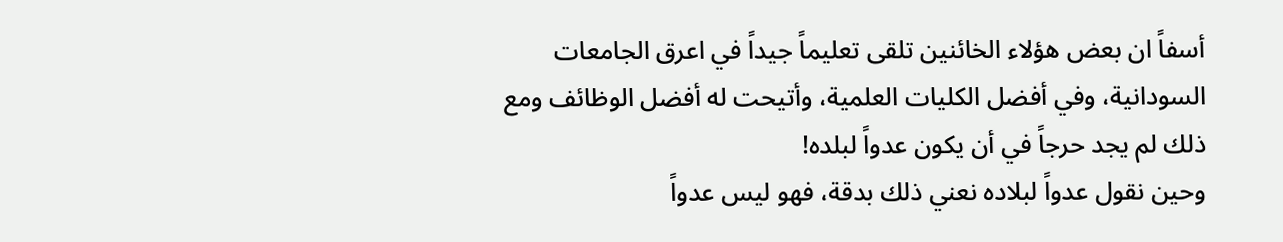أسفاً ان بعض هؤلاء الخائنين تلقى تعليماً جيداً في اعرق الجامعات السودانية، وفي أفضل الكليات العلمية، وأتيحت له أفضل الوظائف ومع ذلك لم يجد حرجاً في أن يكون عدواً لبلده!
وحين نقول عدواً لبلاده نعني ذلك بدقة، فهو ليس عدواً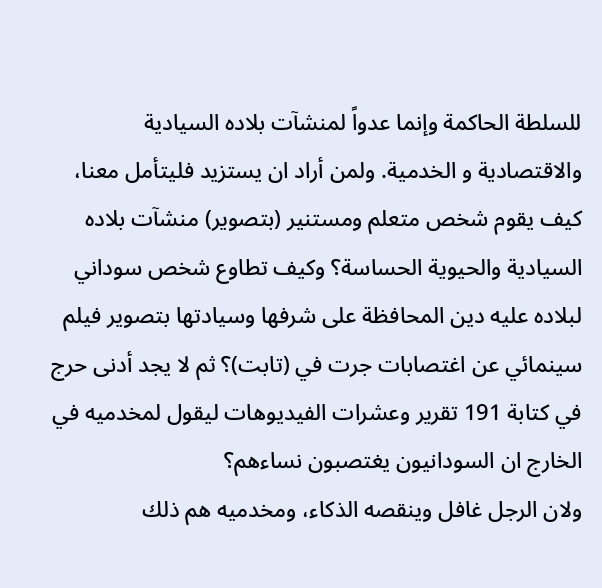للسلطة الحاكمة وإنما عدواً لمنشآت بلاده السيادية والاقتصادية و الخدمية. ولمن أراد ان يستزيد فليتأمل معنا، كيف يقوم شخص متعلم ومستنير (بتصوير) منشآت بلاده السيادية والحيوية الحساسة؟ وكيف تطاوع شخص سوداني لبلاده عليه دين المحافظة على شرفها وسيادتها بتصوير فيلم سينمائي عن اغتصابات جرت في (تابت)؟ ثم لا يجد أدنى حرج في كتابة 191 تقرير وعشرات الفيديوهات ليقول لمخدميه في الخارج ان السودانيون يغتصبون نساءهم؟
ولان الرجل غافل وينقصه الذكاء، ومخدميه هم ذلك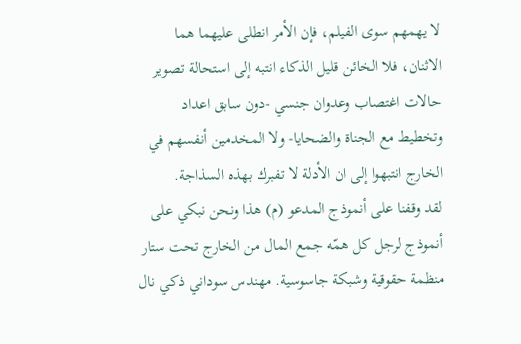لا يهمهم سوى الفيلم، فإن الأمر انطلى عليهما هما الاثنان، فلا الخائن قليل الذكاء انتبه إلى استحالة تصوير حالات اغتصاب وعدوان جنسي -دون سابق اعداد وتخطيط مع الجناة والضحايا- ولا المخدمين أنفسهم في الخارج انتبهوا إلى ان الأدلة لا تفبرك بهذه السذاجة.
لقد وقفنا على أنموذج المدعو (م) هذا ونحن نبكي على أنموذج لرجل كل همّه جمع المال من الخارج تحت ستار منظمة حقوقية وشبكة جاسوسية. مهندس سوداني ذكي نال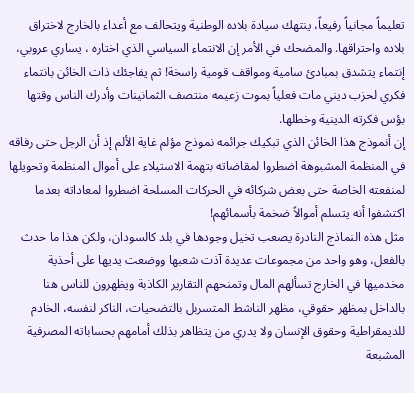تعليماً مجانياً رفيعاً، ينتهك سيادة بلاده الوطنية ويتحالف مع أعداء بالخارج لاختراق بلاده واحتراقها. والمضحك في الأمر إن الانتماء السياسي الذي اختاره ، يساري عروبي، إنتماء يتشدق بمبادئ سامية ومواقف قومية راسخة! ثم يفاجئك ذات الخائن بانتماء فكري لحزب ديني مات فعلياً بموت زعيمه منتصف الثمانينات وأدرك الناس وقتها بؤس فكرته الدينية وخطلها.
إن أنموذج هذا الخائن الذي تبكيك جرائمه نموذج مؤلم غاية الألم إذ أن الرجل حتى رفاقه في المنظمة المشبوهة اضطروا لمقاضاته بتهمة الاستيلاء على أموال المنظمة وتحويلها لمنفعته الخاصة حتى بعض شركائه في الحركات المسلحة اضطروا لمعاداته بعدما اكتشفوا أنه يتسلم أموالاً ضخمة بأسمائهم!
مثل هذه النماذج النادرة يصعب تخيل وجودها في بلد كالسودان، ولكن هذا ما حدث بالفعل، وهو واحد من مجموعات عديدة آذت شعبها ووضعت يديها على أحذية مخدميها في الخارج تسألهم المال وتمنحهم التقارير الكاذبة ويظهرون للناس هنا بالداخل بمظهر حقوقي، مظهر الناشط المتسربل بالتضحيات، الناكر لنفسه، الخادم للديمقراطية وحقوق الإنسان ولا يدري من يتظاهر بذلك أمامهم بحساباته المصرفية المشبعة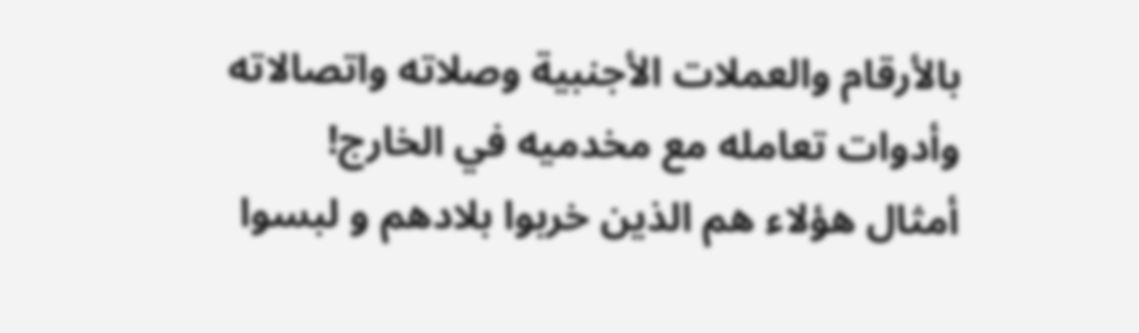بالأرقام والعملات الأجنبية وصلاته واتصالاته وأدوات تعامله مع مخدميه في الخارج!
أمثال هؤلاء هم الذين خربوا بلادهم و لبسوا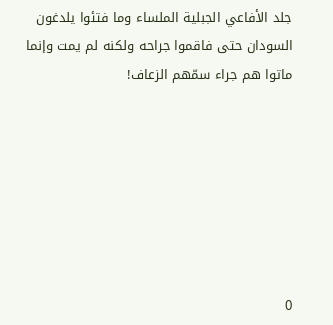جلد الأفاعي الجبلية الملساء وما فتئوا يلدغون السودان حتى فاقموا جراحه ولكنه لم يمت وإنما ماتوا هم جراء سمّهم الزعاف!







0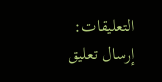التعليقات:
إرسال تعليق